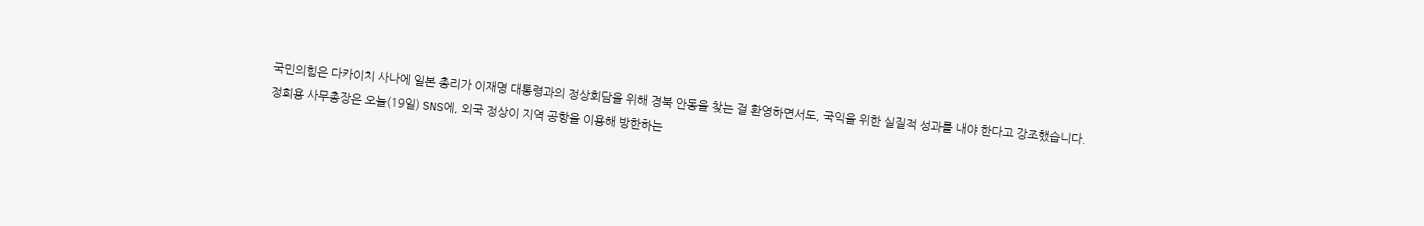국민의힘은 다카이치 사나에 일본 총리가 이재명 대통령과의 정상회담을 위해 경북 안동을 찾는 걸 환영하면서도, 국익을 위한 실질적 성과를 내야 한다고 강조했습니다.
정희용 사무총장은 오늘(19일) SNS에, 외국 정상이 지역 공항을 이용해 방한하는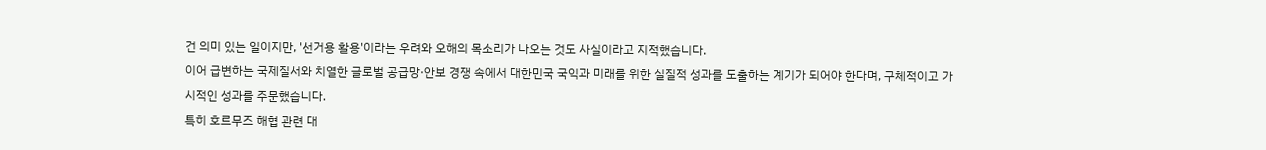건 의미 있는 일이지만, '선거용 활용'이라는 우려와 오해의 목소리가 나오는 것도 사실이라고 지적했습니다.
이어 급변하는 국제질서와 치열한 글로벌 공급망·안보 경쟁 속에서 대한민국 국익과 미래를 위한 실질적 성과를 도출하는 계기가 되어야 한다며, 구체적이고 가시적인 성과를 주문했습니다.
특히 호르무즈 해협 관련 대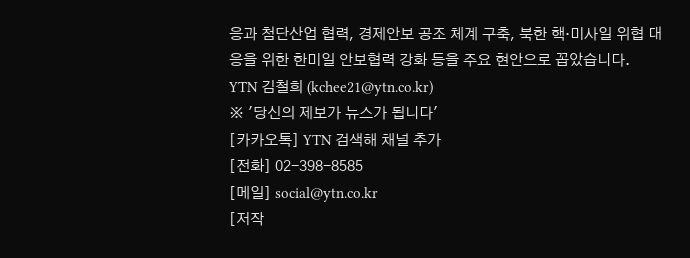응과 첨단산업 협력, 경제안보 공조 체계 구축, 북한 핵·미사일 위협 대응을 위한 한미일 안보협력 강화 등을 주요 현안으로 꼽았습니다.
YTN 김철희 (kchee21@ytn.co.kr)
※ '당신의 제보가 뉴스가 됩니다'
[카카오톡] YTN 검색해 채널 추가
[전화] 02-398-8585
[메일] social@ytn.co.kr
[저작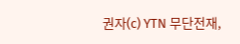권자(c) YTN 무단전재,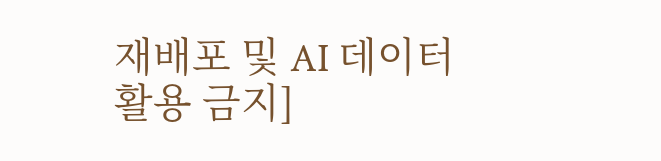재배포 및 AI 데이터 활용 금지]